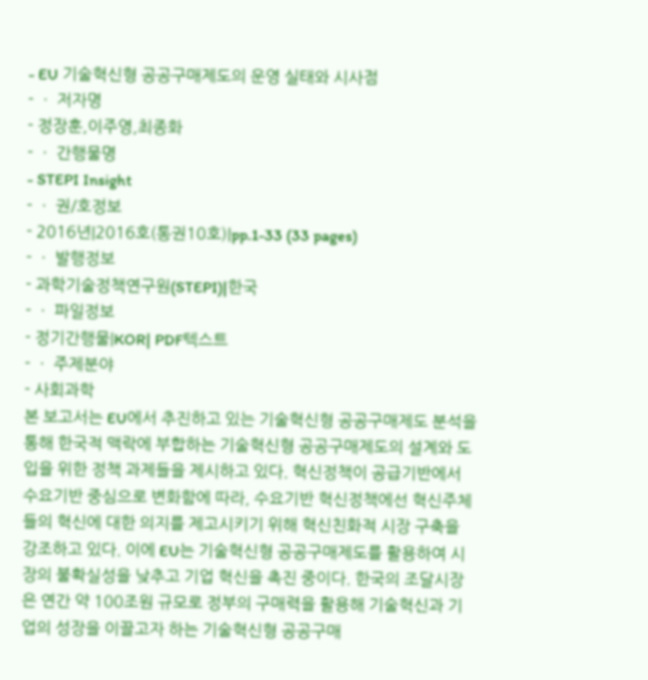- EU 기술혁신형 공공구매제도의 운영 실태와 시사점
- ㆍ 저자명
- 정장훈,이주영,최종화
- ㆍ 간행물명
- STEPI Insight
- ㆍ 권/호정보
- 2016년|2016호(통권10호)|pp.1-33 (33 pages)
- ㆍ 발행정보
- 과학기술정책연구원(STEPI)|한국
- ㆍ 파일정보
- 정기간행물|KOR| PDF텍스트
- ㆍ 주제분야
- 사회과학
본 보고서는 EU에서 추진하고 있는 기술혁신형 공공구매제도 분석을 통해 한국적 맥락에 부합하는 기술혁신형 공공구매제도의 설계와 도입을 위한 정책 과제들을 제시하고 있다. 혁신정책이 공급기반에서 수요기반 중심으로 변화함에 따라, 수요기반 혁신정책에선 혁신주체들의 혁신에 대한 의지를 제고시키기 위해 혁신친화적 시장 구축을 강조하고 있다. 이에 EU는 기술혁신형 공공구매제도를 활용하여 시장의 불확실성을 낮추고 기업 혁신을 촉진 중이다. 한국의 조달시장은 연간 약 100조원 규모로 정부의 구매력을 활용해 기술혁신과 기업의 성장을 이끌고자 하는 기술혁신형 공공구매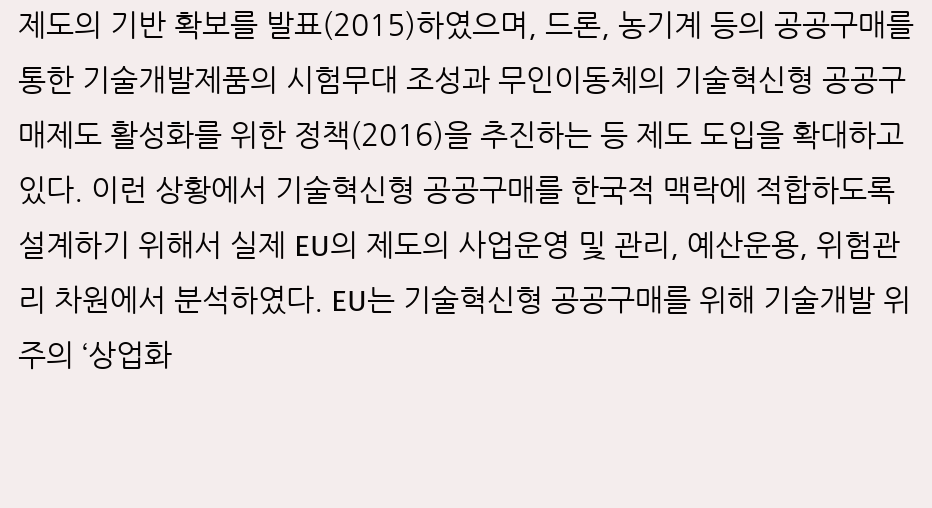제도의 기반 확보를 발표(2015)하였으며, 드론, 농기계 등의 공공구매를 통한 기술개발제품의 시험무대 조성과 무인이동체의 기술혁신형 공공구매제도 활성화를 위한 정책(2016)을 추진하는 등 제도 도입을 확대하고 있다. 이런 상황에서 기술혁신형 공공구매를 한국적 맥락에 적합하도록 설계하기 위해서 실제 EU의 제도의 사업운영 및 관리, 예산운용, 위험관리 차원에서 분석하였다. EU는 기술혁신형 공공구매를 위해 기술개발 위주의 ‘상업화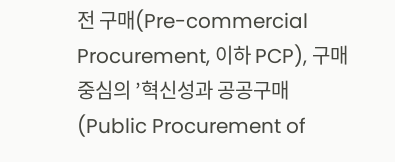전 구매(Pre-commercial Procurement, 이하 PCP), 구매 중심의 ’혁신성과 공공구매(Public Procurement of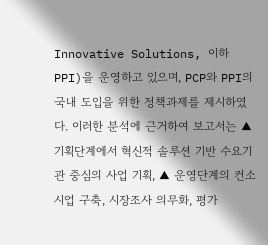Innovative Solutions, 이하 PPI)을 운영하고 있으며, PCP와 PPI의 국내 도입을 위한 정책과제를 제시하였다. 이러한 분석에 근거하여 보고서는 ▲ 기획단계에서 혁신적 솔루션 기반 수요기관 중심의 사업 기획, ▲ 운영단계의 컨소시업 구축, 시장조사 의무화, 평가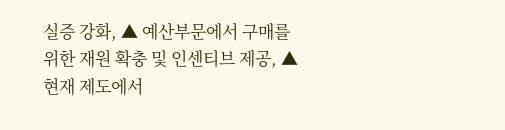실증 강화, ▲ 예산부문에서 구매를 위한 재원 확충 및 인센티브 제공, ▲ 현재 제도에서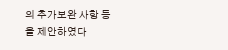의 추가보완 사항 등을 제안하였다